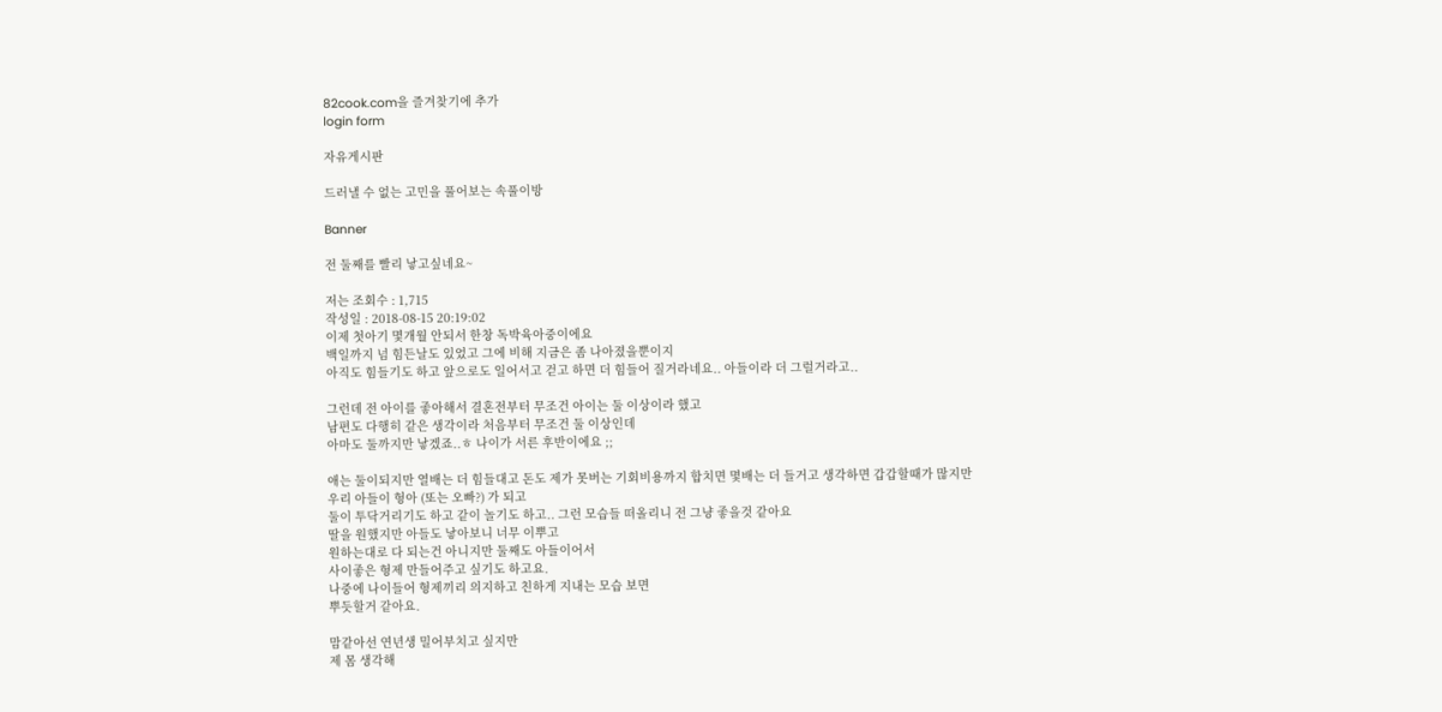82cook.com을 즐겨찾기에 추가
login form

자유게시판

드러낼 수 없는 고민을 풀어보는 속풀이방

Banner

전 둘째를 빨리 낳고싶네요~

저는 조회수 : 1,715
작성일 : 2018-08-15 20:19:02
이제 첫아기 몇개월 안되서 한창 독박육아중이에요
백일까지 넘 힘든날도 있었고 그에 비해 지금은 좀 나아졌을뿐이지
아직도 힘들기도 하고 앞으로도 일어서고 걷고 하면 더 힘들어 질거라네요.. 아들이라 더 그럴거라고..

그런데 전 아이를 좋아해서 결혼전부터 무조건 아이는 둘 이상이라 했고
남편도 다행히 같은 생각이라 처음부터 무조건 둘 이상인데
아마도 둘까지만 낳겠죠..ㅎ 나이가 서른 후반이에요 ;;

애는 둘이되지만 열배는 더 힘들대고 돈도 제가 못버는 기회비용까지 합치면 몇배는 더 들거고 생각하면 갑갑할때가 많지만
우리 아들이 형아 (또는 오빠?) 가 되고
둘이 투닥거리기도 하고 같이 놀기도 하고.. 그런 모습들 떠올리니 전 그냥 좋을것 같아요
딸을 원했지만 아들도 낳아보니 너무 이뿌고
원하는대로 다 되는건 아니지만 둘째도 아들이어서
사이좋은 형제 만들어주고 싶기도 하고요.
나중에 나이들어 형제끼리 의지하고 친하게 지내는 모습 보면
뿌듯할거 같아요.

맘같아선 연년생 밀어부치고 싶지만
제 몸 생각해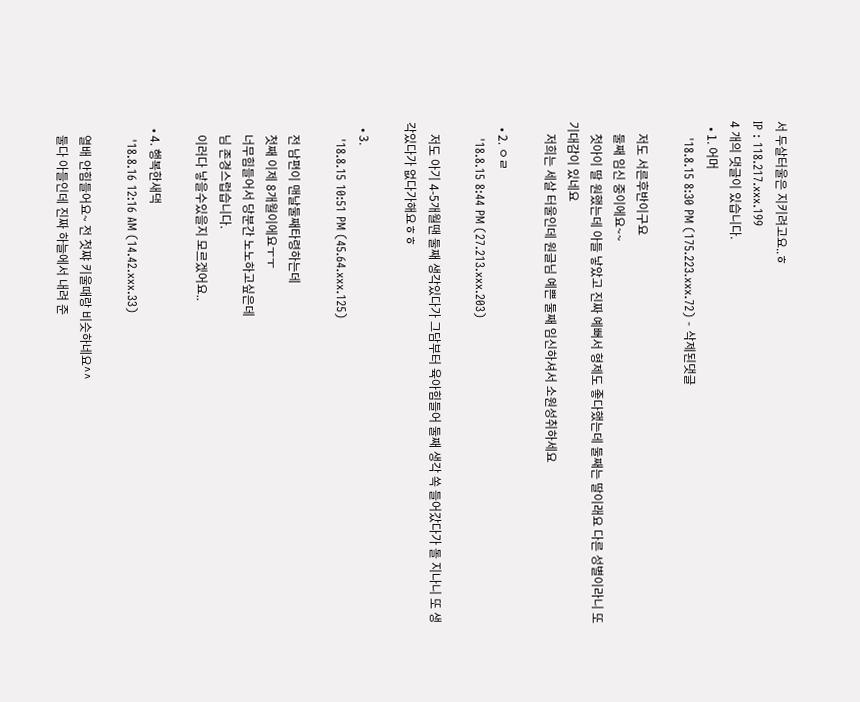서 두살터울은 지키려고요..ㅎ
IP : 118.217.xxx.199
4 개의 댓글이 있습니다.
  • 1. 어머
    '18.8.15 8:30 PM (175.223.xxx.72) - 삭제된댓글

    저도 서른후반이구요
    둘째 임신 중이에요~~
    첫아이 딸 원했는데 아들 낳았고 진짜 예뻐서 형제도 좋다했는데 둘째는 딸이래요 다른 성별이라니 또 기대감이 있네요
    저희는 세살 터울인데 원글님 예쁜 둘째 임신하셔서 소원성취하세요

  • 2. ㅇㄹ
    '18.8.15 8:44 PM (27.213.xxx.203)

    저도 아기 4-5개월땐 둘째 생각있다가 그담부터 육아힘들어 둘째 생각 쏙 들어갔다가 돌 지나니 또 생각있다가 없다가해요ㅎㅎ

  • 3.
    '18.8.15 10:51 PM (45.64.xxx.125)

    전 남편이 맨날둘째타령하는데
    첫째 이제 8개월이에요ㅜㅜ
    너무힘들어서 당분간 노노하고싶은데
    님 존경스럽습니다.
    이러다 낳을수있을지 모르겠어요..

  • 4. 행복한새댁
    '18.8.16 12:16 AM (14.42.xxx.33)

    열배 안힘들어요~ 전 첫쨔 키울때랑 비슷하네요^^
    둘다 아들인데 진짜 하늘에서 내려 준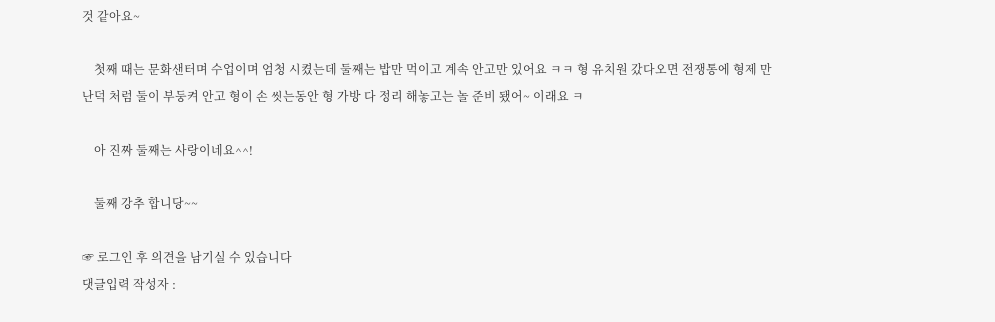것 같아요~

    첫째 때는 문화샌터며 수업이며 엄청 시켰는데 둘째는 밥만 먹이고 계속 안고만 있어요 ㅋㅋ 형 유치원 갔다오면 전쟁통에 형제 만난덕 처럼 둘이 부둥켜 안고 형이 손 씻는동안 형 가방 다 정리 해놓고는 놀 준비 됐어~ 이래요 ㅋ

    아 진짜 둘째는 사랑이네요^^!

    둘째 강추 합니당~~

☞ 로그인 후 의견을 남기실 수 있습니다
댓글입력 작성자 :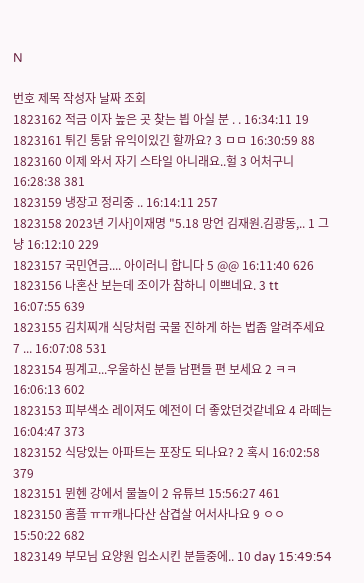N

번호 제목 작성자 날짜 조회
1823162 적금 이자 높은 곳 찾는 븹 아실 분 . . 16:34:11 19
1823161 튀긴 통닭 유익이있긴 할까요? 3 ㅁㅁ 16:30:59 88
1823160 이제 와서 자기 스타일 아니래요..헐 3 어처구니 16:28:38 381
1823159 냉장고 정리중 .. 16:14:11 257
1823158 2023년 기사]이재명 "5.18 망언 김재원.김광동,.. 1 그냥 16:12:10 229
1823157 국민연금.... 아이러니 합니다 5 @@ 16:11:40 626
1823156 나혼산 보는데 조이가 참하니 이쁘네요. 3 tt 16:07:55 639
1823155 김치찌개 식당처럼 국물 진하게 하는 법좀 알려주세요 7 ... 16:07:08 531
1823154 핑계고...우울하신 분들 남편들 편 보세요 2 ㅋㅋ 16:06:13 602
1823153 피부색소 레이져도 예전이 더 좋았던것같네요 4 라떼는 16:04:47 373
1823152 식당있는 아파트는 포장도 되나요? 2 혹시 16:02:58 379
1823151 뮌헨 강에서 물놀이 2 유튜브 15:56:27 461
1823150 홈플 ㅠㅠ캐나다산 삼겹살 어서사나요 9 ㅇㅇ 15:50:22 682
1823149 부모님 요양원 입소시킨 분들중에.. 10 day 15:49:54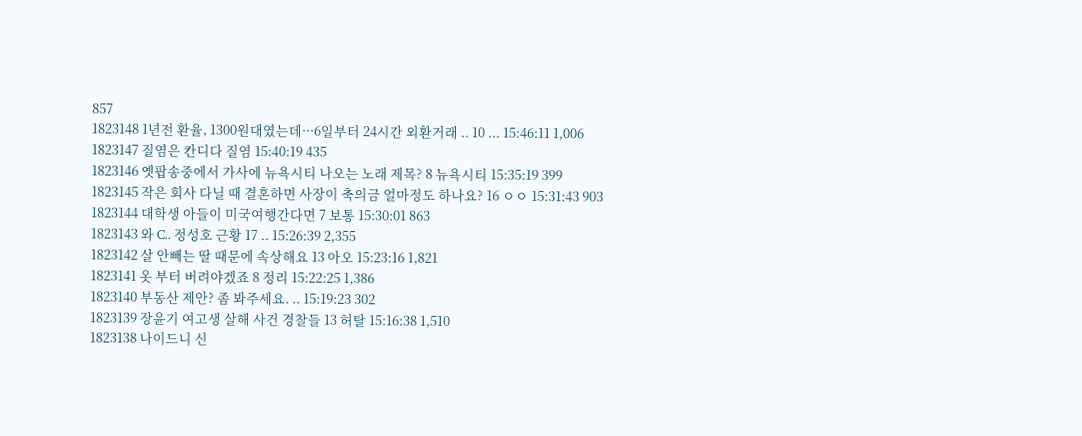857
1823148 1년전 환율, 1300원대였는데···6일부터 24시간 외환거래 .. 10 ... 15:46:11 1,006
1823147 질염은 칸디다 질염 15:40:19 435
1823146 옛팝송중에서 가사에 뉴욕시티 나오는 노래 제목? 8 뉴욕시티 15:35:19 399
1823145 작은 회사 다닐 때 결혼하면 사장이 축의금 얼마정도 하나요? 16 ㅇㅇ 15:31:43 903
1823144 대학생 아들이 미국여행간다면 7 보통 15:30:01 863
1823143 와 C.. 정성호 근황 17 .. 15:26:39 2,355
1823142 살 안빼는 딸 때문에 속상해요 13 아오 15:23:16 1,821
1823141 옷 부터 버려야겠죠 8 정리 15:22:25 1,386
1823140 부동산 제안? 좀 봐주세요. .. 15:19:23 302
1823139 장윤기 여고생 살해 사건 경찰들 13 허탈 15:16:38 1,510
1823138 나이드니 신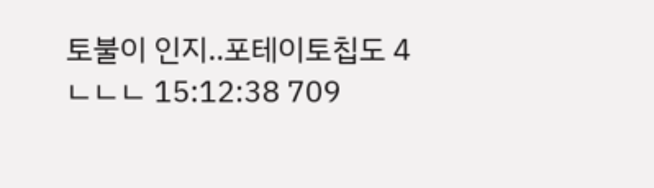토불이 인지..포테이토칩도 4 ㄴㄴㄴ 15:12:38 709